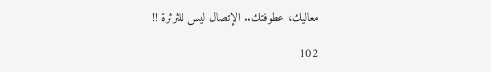معاليك، عطوفتك.. الإتصال ليس للثرثرة !!

102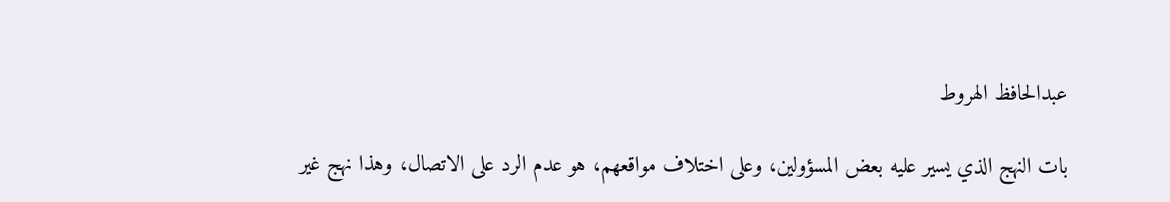عبدالحافظ الهروط

بات النهج الذي يسير عليه بعض المسؤولين، وعلى اختلاف مواقعهم، هو عدم الرد على الاتصال، وهذا نهج غير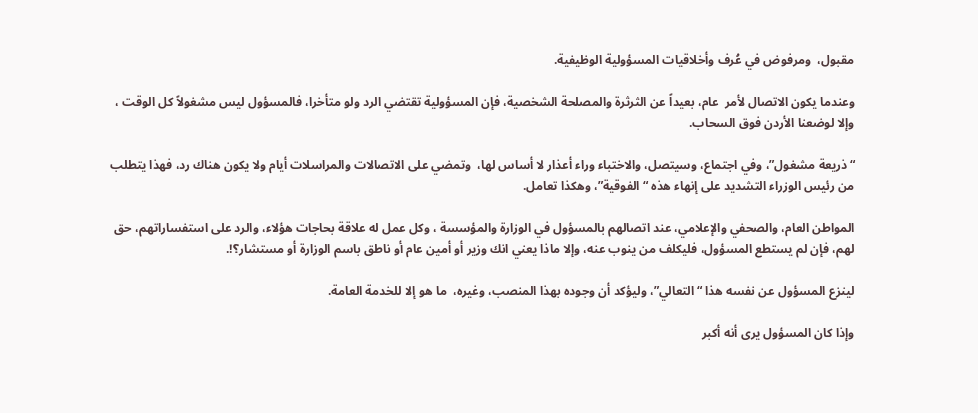مقبول،  ومرفوض في عُرف وأخلاقيات المسؤولية الوظيفية.

وعندما يكون الاتصال لأمر  عام، بعيداً عن الثرثرة والمصلحة الشخصية، فإن المسؤولية تقتضي الرد ولو متأخرا، فالمسؤول ليس مشغولاً كل الوقت ، وإلا لوضعنا الأردن فوق السحاب.

“ذريعة مشغول”، وفي اجتماع، وسيتصل، والاختباء وراء أعذار لا أساس لها،  وتمضي على الاتصالات والمراسلات أيام ولا يكون هناك رد، فهذا يتطلب من رئيس الوزراء التشديد على إنهاء هذه “الفوقية”، وهكذا تعامل.

المواطن العام، والصحفي والإعلامي، عند اتصالهم بالمسؤول في الوزارة والمؤسسة ، وكل عمل له علاقة بحاجات هؤلاء، والرد على استفساراتهم، حق لهم، فإن لم يستطع المسؤول، فليكلف من ينوب عنه، وإلا ماذا يعني انك وزير أو أمين عام أو ناطق باسم الوزارة أو مستشار؟!.

لينزع المسؤول عن نفسه هذا “التعالي”، وليؤكد أن وجوده بهذا المنصب، وغيره،  ما هو إلا للخدمة العامة.

وإذا كان المسؤول يرى أنه أكبر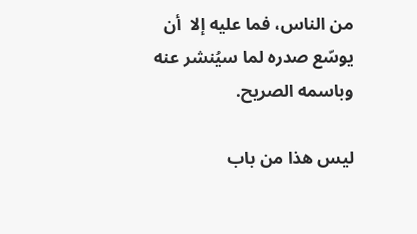من الناس، فما عليه إلا  أن يوسّع صدره لما سيُنشر عنه وباسمه الصريح.

ليس هذا من باب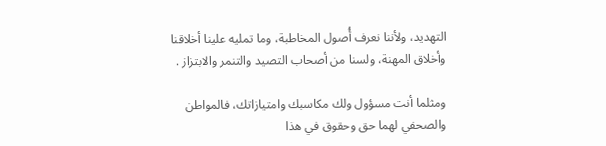التهديد، ولأننا نعرف أُصول المخاطبة، وما تمليه علينا أخلاقنا وأخلاق المهنة، ولسنا من أصحاب التصيد والتنمر والابتزاز .

ومثلما أنت مسؤول ولك مكاسبك وامتيازاتك، فالمواطن والصحفي لهما حق وحقوق في هذا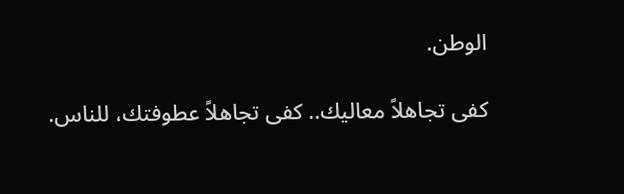الوطن.

كفى تجاهلاً معاليك.. كفى تجاهلاً عطوفتك، للناس.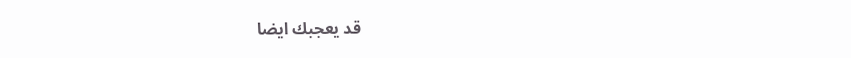قد يعجبك ايضا